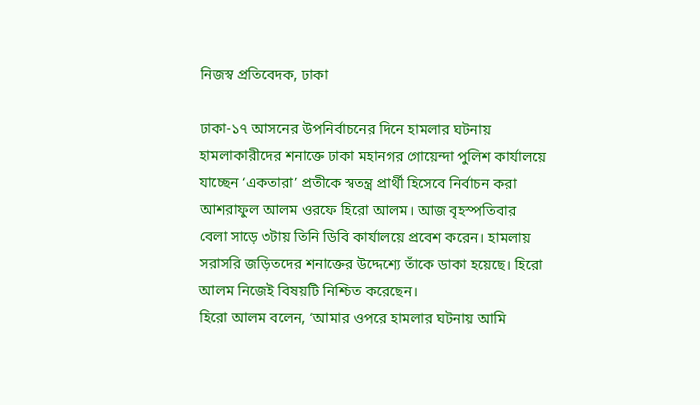নিজস্ব প্রতিবেদক, ঢাকা

ঢাকা-১৭ আসনের উপনির্বাচনের দিনে হামলার ঘটনায় হামলাকারীদের শনাক্তে ঢাকা মহানগর গোয়েন্দা পুলিশ কার্যালয়ে যাচ্ছেন ‘একতারা’ প্রতীকে স্বতন্ত্র প্রার্থী হিসেবে নির্বাচন করা আশরাফুল আলম ওরফে হিরো আলম। আজ বৃহস্পতিবার বেলা সাড়ে ৩টায় তিনি ডিবি কার্যালয়ে প্রবেশ করেন। হামলায় সরাসরি জড়িতদের শনাক্তের উদ্দেশ্যে তাঁকে ডাকা হয়েছে। হিরো আলম নিজেই বিষয়টি নিশ্চিত করেছেন।
হিরো আলম বলেন, ‘আমার ওপরে হামলার ঘটনায় আমি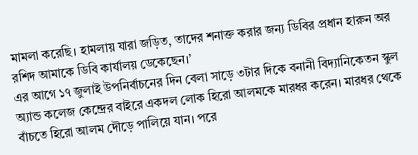মামলা করেছি। হামলায় যারা জড়িত, তাদের শনাক্ত করার জন্য ডিবির প্রধান হারুন অর রশিদ আমাকে ডিবি কার্যালয় ডেকেছেন।’
এর আগে ১৭ জুলাই উপনির্বাচনের দিন বেলা সাড়ে ৩টার দিকে বনানী বিদ্যানিকেতন স্কুল অ্যান্ড কলেজ কেন্দ্রের বাইরে একদল লোক হিরো আলমকে মারধর করেন। মারধর থেকে বাঁচতে হিরো আলম দৌড়ে পালিয়ে যান। পরে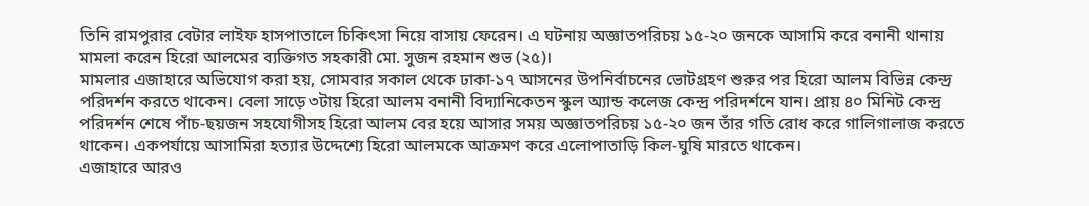তিনি রামপুরার বেটার লাইফ হাসপাতালে চিকিৎসা নিয়ে বাসায় ফেরেন। এ ঘটনায় অজ্ঞাতপরিচয় ১৫-২০ জনকে আসামি করে বনানী থানায় মামলা করেন হিরো আলমের ব্যক্তিগত সহকারী মো. সুজন রহমান শুভ (২৫)।
মামলার এজাহারে অভিযোগ করা হয়, সোমবার সকাল থেকে ঢাকা-১৭ আসনের উপনির্বাচনের ভোটগ্রহণ শুরুর পর হিরো আলম বিভিন্ন কেন্দ্র পরিদর্শন করতে থাকেন। বেলা সাড়ে ৩টায় হিরো আলম বনানী বিদ্যানিকেতন স্কুল অ্যান্ড কলেজ কেন্দ্র পরিদর্শনে যান। প্রায় ৪০ মিনিট কেন্দ্র পরিদর্শন শেষে পাঁচ-ছয়জন সহযোগীসহ হিরো আলম বের হয়ে আসার সময় অজ্ঞাতপরিচয় ১৫-২০ জন তাঁর গতি রোধ করে গালিগালাজ করতে থাকেন। একপর্যায়ে আসামিরা হত্যার উদ্দেশ্যে হিরো আলমকে আক্রমণ করে এলোপাতাড়ি কিল-ঘুষি মারতে থাকেন।
এজাহারে আরও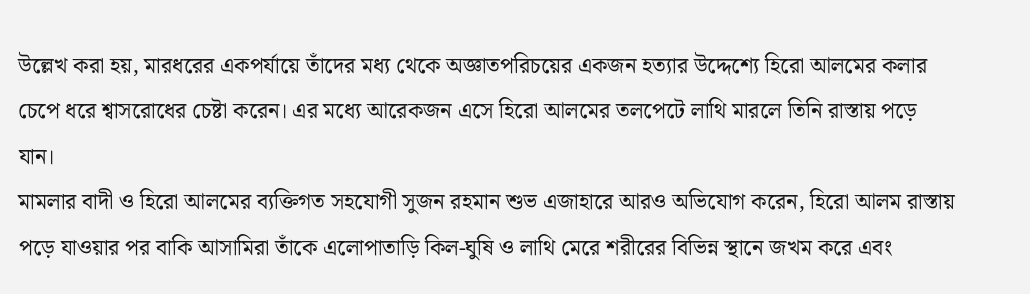উল্লেখ করা হয়, মারধরের একপর্যায়ে তাঁদের মধ্য থেকে অজ্ঞাতপরিচয়ের একজন হত্যার উদ্দেশ্যে হিরো আলমের কলার চেপে ধরে শ্বাসরোধের চেষ্টা করেন। এর মধ্যে আরেকজন এসে হিরো আলমের তলপেটে লাথি মারলে তিনি রাস্তায় পড়ে যান।
মামলার বাদী ও হিরো আলমের ব্যক্তিগত সহযোগী সুজন রহমান শুভ এজাহারে আরও অভিযোগ করেন, হিরো আলম রাস্তায় পড়ে যাওয়ার পর বাকি আসামিরা তাঁকে এলোপাতাড়ি কিল-ঘুষি ও লাথি মেরে শরীরের বিভিন্ন স্থানে জখম করে এবং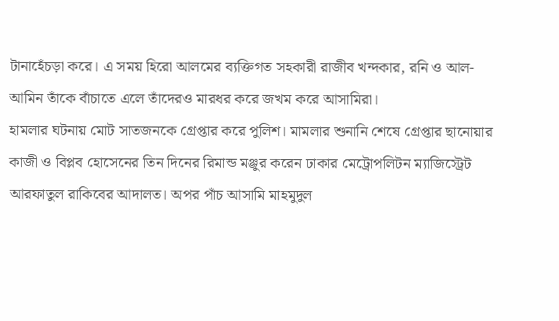টানাহেঁচড়া করে। এ সময় হিরো আলমের ব্যক্তিগত সহকারী রাজীব খন্দকার, রনি ও আল-আমিন তাঁকে বাঁচাতে এলে তাঁদেরও মারধর করে জখম করে আসামিরা।
হামলার ঘটনায় মোট সাতজনকে গ্রেপ্তার করে পুলিশ। মামলার শুনানি শেষে গ্রেপ্তার ছানোয়ার কাজী ও বিপ্লব হোসেনের তিন দিনের রিমান্ড মঞ্জুর করেন ঢাকার মেট্রোপলিটন ম্যাজিস্ট্রেট আরফাতুল রাকিবের আদালত। অপর পাঁচ আসামি মাহমুদুল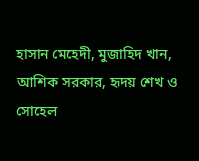হাসান মেহেদী, মুজাহিদ খান, আশিক সরকার, হৃদয় শেখ ও সোহেল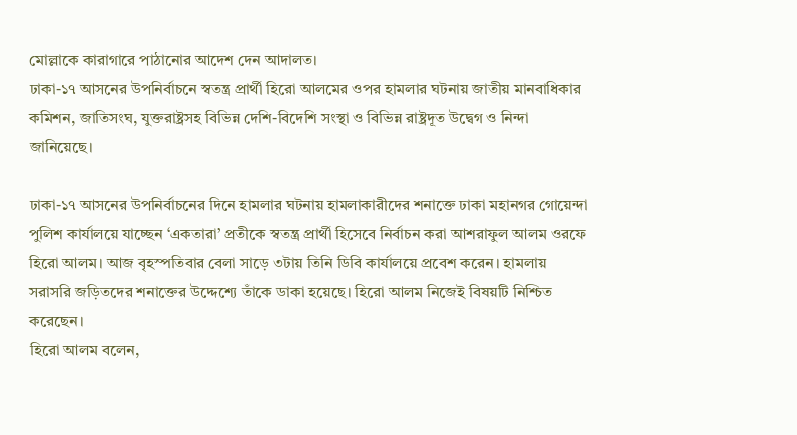মোল্লাকে কারাগারে পাঠানোর আদেশ দেন আদালত।
ঢাকা-১৭ আসনের উপনির্বাচনে স্বতন্ত্র প্রার্থী হিরো আলমের ওপর হামলার ঘটনায় জাতীয় মানবাধিকার কমিশন, জাতিসংঘ, যুক্তরাষ্ট্রসহ বিভিন্ন দেশি-বিদেশি সংস্থা ও বিভিন্ন রাষ্ট্রদূত উদ্বেগ ও নিন্দা জানিয়েছে।

ঢাকা-১৭ আসনের উপনির্বাচনের দিনে হামলার ঘটনায় হামলাকারীদের শনাক্তে ঢাকা মহানগর গোয়েন্দা পুলিশ কার্যালয়ে যাচ্ছেন ‘একতারা’ প্রতীকে স্বতন্ত্র প্রার্থী হিসেবে নির্বাচন করা আশরাফুল আলম ওরফে হিরো আলম। আজ বৃহস্পতিবার বেলা সাড়ে ৩টায় তিনি ডিবি কার্যালয়ে প্রবেশ করেন। হামলায় সরাসরি জড়িতদের শনাক্তের উদ্দেশ্যে তাঁকে ডাকা হয়েছে। হিরো আলম নিজেই বিষয়টি নিশ্চিত করেছেন।
হিরো আলম বলেন,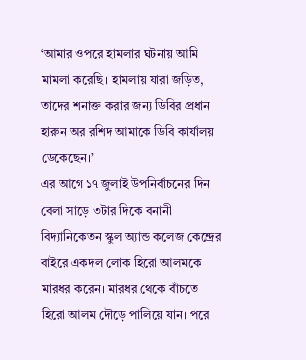‘আমার ওপরে হামলার ঘটনায় আমি মামলা করেছি। হামলায় যারা জড়িত, তাদের শনাক্ত করার জন্য ডিবির প্রধান হারুন অর রশিদ আমাকে ডিবি কার্যালয় ডেকেছেন।’
এর আগে ১৭ জুলাই উপনির্বাচনের দিন বেলা সাড়ে ৩টার দিকে বনানী বিদ্যানিকেতন স্কুল অ্যান্ড কলেজ কেন্দ্রের বাইরে একদল লোক হিরো আলমকে মারধর করেন। মারধর থেকে বাঁচতে হিরো আলম দৌড়ে পালিয়ে যান। পরে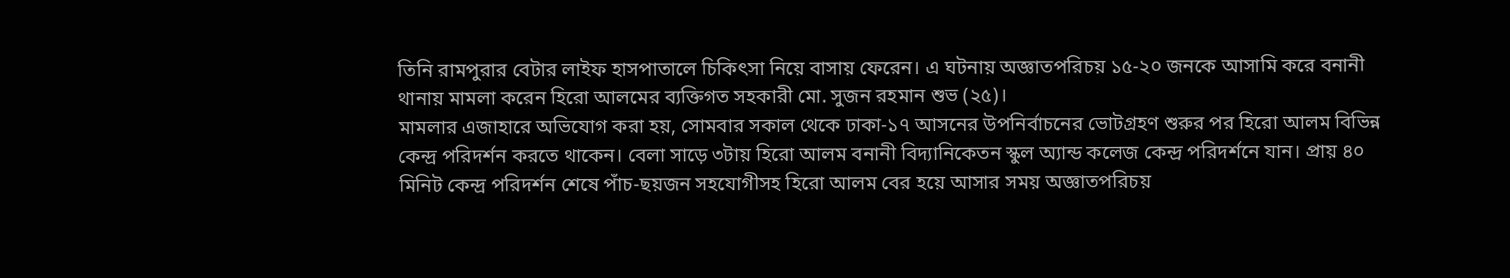তিনি রামপুরার বেটার লাইফ হাসপাতালে চিকিৎসা নিয়ে বাসায় ফেরেন। এ ঘটনায় অজ্ঞাতপরিচয় ১৫-২০ জনকে আসামি করে বনানী থানায় মামলা করেন হিরো আলমের ব্যক্তিগত সহকারী মো. সুজন রহমান শুভ (২৫)।
মামলার এজাহারে অভিযোগ করা হয়, সোমবার সকাল থেকে ঢাকা-১৭ আসনের উপনির্বাচনের ভোটগ্রহণ শুরুর পর হিরো আলম বিভিন্ন কেন্দ্র পরিদর্শন করতে থাকেন। বেলা সাড়ে ৩টায় হিরো আলম বনানী বিদ্যানিকেতন স্কুল অ্যান্ড কলেজ কেন্দ্র পরিদর্শনে যান। প্রায় ৪০ মিনিট কেন্দ্র পরিদর্শন শেষে পাঁচ-ছয়জন সহযোগীসহ হিরো আলম বের হয়ে আসার সময় অজ্ঞাতপরিচয়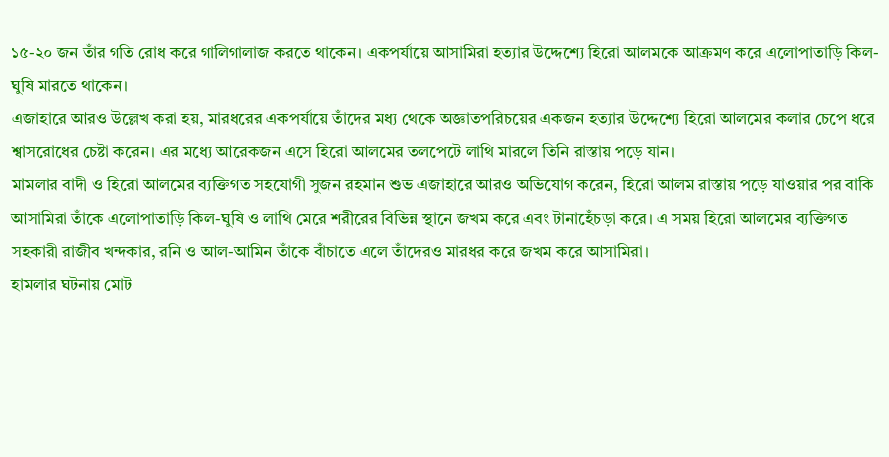১৫-২০ জন তাঁর গতি রোধ করে গালিগালাজ করতে থাকেন। একপর্যায়ে আসামিরা হত্যার উদ্দেশ্যে হিরো আলমকে আক্রমণ করে এলোপাতাড়ি কিল-ঘুষি মারতে থাকেন।
এজাহারে আরও উল্লেখ করা হয়, মারধরের একপর্যায়ে তাঁদের মধ্য থেকে অজ্ঞাতপরিচয়ের একজন হত্যার উদ্দেশ্যে হিরো আলমের কলার চেপে ধরে শ্বাসরোধের চেষ্টা করেন। এর মধ্যে আরেকজন এসে হিরো আলমের তলপেটে লাথি মারলে তিনি রাস্তায় পড়ে যান।
মামলার বাদী ও হিরো আলমের ব্যক্তিগত সহযোগী সুজন রহমান শুভ এজাহারে আরও অভিযোগ করেন, হিরো আলম রাস্তায় পড়ে যাওয়ার পর বাকি আসামিরা তাঁকে এলোপাতাড়ি কিল-ঘুষি ও লাথি মেরে শরীরের বিভিন্ন স্থানে জখম করে এবং টানাহেঁচড়া করে। এ সময় হিরো আলমের ব্যক্তিগত সহকারী রাজীব খন্দকার, রনি ও আল-আমিন তাঁকে বাঁচাতে এলে তাঁদেরও মারধর করে জখম করে আসামিরা।
হামলার ঘটনায় মোট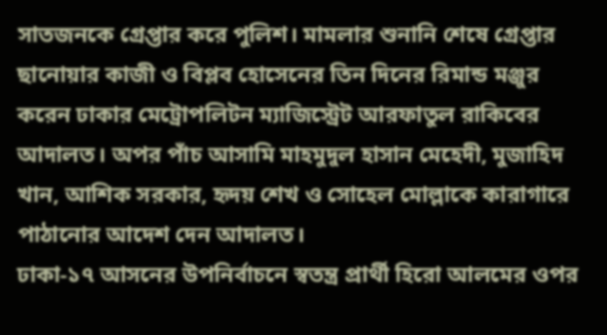সাতজনকে গ্রেপ্তার করে পুলিশ। মামলার শুনানি শেষে গ্রেপ্তার ছানোয়ার কাজী ও বিপ্লব হোসেনের তিন দিনের রিমান্ড মঞ্জুর করেন ঢাকার মেট্রোপলিটন ম্যাজিস্ট্রেট আরফাতুল রাকিবের আদালত। অপর পাঁচ আসামি মাহমুদুল হাসান মেহেদী, মুজাহিদ খান, আশিক সরকার, হৃদয় শেখ ও সোহেল মোল্লাকে কারাগারে পাঠানোর আদেশ দেন আদালত।
ঢাকা-১৭ আসনের উপনির্বাচনে স্বতন্ত্র প্রার্থী হিরো আলমের ওপর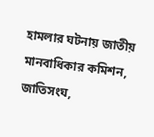হামলার ঘটনায় জাতীয় মানবাধিকার কমিশন, জাতিসংঘ,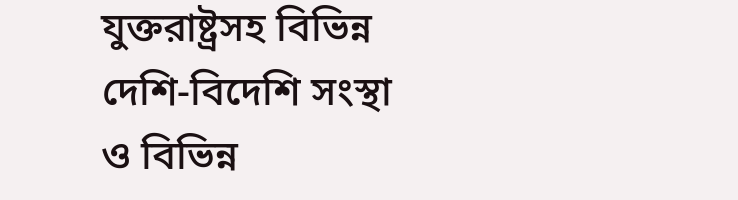যুক্তরাষ্ট্রসহ বিভিন্ন দেশি-বিদেশি সংস্থা ও বিভিন্ন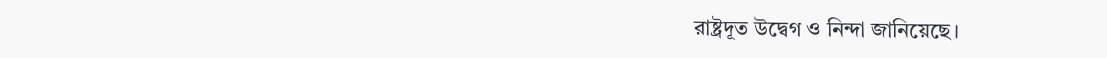রাষ্ট্রদূত উদ্বেগ ও নিন্দা জানিয়েছে।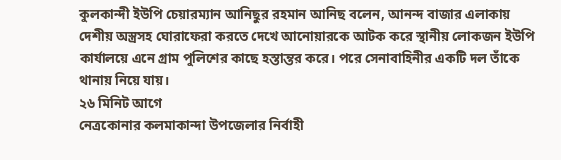কুলকান্দী ইউপি চেয়ারম্যান আনিছুর রহমান আনিছ বলেন, আনন্দ বাজার এলাকায় দেশীয় অস্ত্রসহ ঘোরাফেরা করতে দেখে আনোয়ারকে আটক করে স্থানীয় লোকজন ইউপি কার্যালয়ে এনে গ্রাম পুলিশের কাছে হস্তান্তর করে। পরে সেনাবাহিনীর একটি দল তাঁকে থানায় নিয়ে যায়।
২৬ মিনিট আগে
নেত্রকোনার কলমাকান্দা উপজেলার নির্বাহী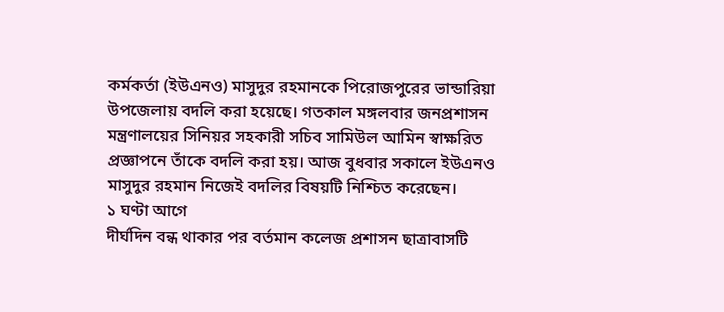কর্মকর্তা (ইউএনও) মাসুদুর রহমানকে পিরোজপুরের ভান্ডারিয়া উপজেলায় বদলি করা হয়েছে। গতকাল মঙ্গলবার জনপ্রশাসন মন্ত্রণালয়ের সিনিয়র সহকারী সচিব সামিউল আমিন স্বাক্ষরিত প্রজ্ঞাপনে তাঁকে বদলি করা হয়। আজ বুধবার সকালে ইউএনও মাসুদুর রহমান নিজেই বদলির বিষয়টি নিশ্চিত করেছেন।
১ ঘণ্টা আগে
দীর্ঘদিন বন্ধ থাকার পর বর্তমান কলেজ প্রশাসন ছাত্রাবাসটি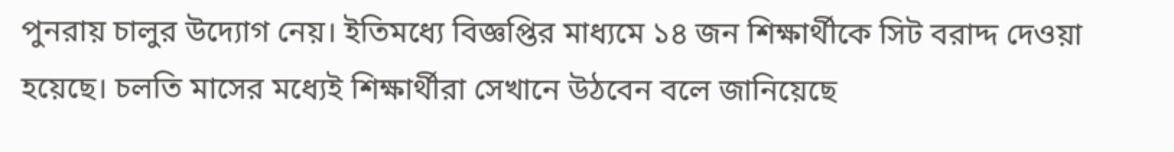পুনরায় চালুর উদ্যোগ নেয়। ইতিমধ্যে বিজ্ঞপ্তির মাধ্যমে ১৪ জন শিক্ষার্থীকে সিট বরাদ্দ দেওয়া হয়েছে। চলতি মাসের মধ্যেই শিক্ষার্থীরা সেখানে উঠবেন বলে জানিয়েছে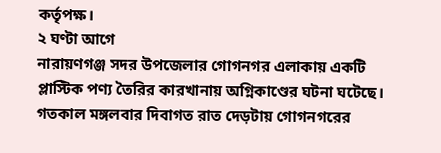কর্তৃপক্ষ।
২ ঘণ্টা আগে
নারায়ণগঞ্জ সদর উপজেলার গোগনগর এলাকায় একটি প্লাস্টিক পণ্য তৈরির কারখানায় অগ্নিকাণ্ডের ঘটনা ঘটেছে। গতকাল মঙ্গলবার দিবাগত রাত দেড়টায় গোগনগরের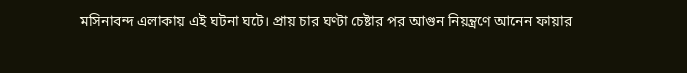মসিনাবন্দ এলাকায় এই ঘটনা ঘটে। প্রায় চার ঘণ্টা চেষ্টার পর আগুন নিয়ন্ত্রণে আনেন ফায়ার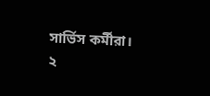সার্ভিস কর্মীরা।
২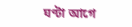ঘণ্টা আগে